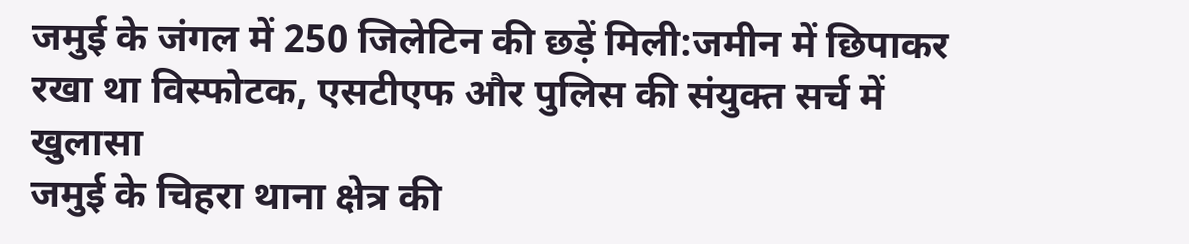जमुई के जंगल में 250 जिलेटिन की छड़ें मिली:जमीन में छिपाकर रखा था विस्फोटक, एसटीएफ और पुलिस की संयुक्त सर्च में खुलासा
जमुई के चिहरा थाना क्षेत्र की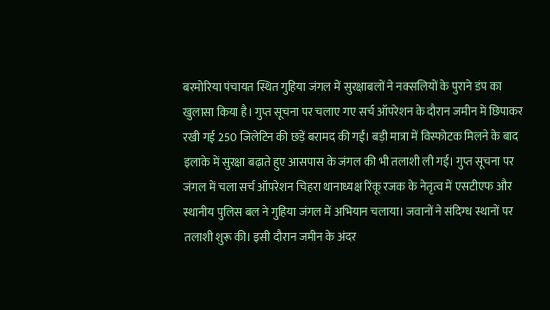बरमोरिया पंचायत स्थित गुहिया जंगल में सुरक्षाबलों ने नक्सलियों के पुराने डंप का खुलासा किया है। गुप्त सूचना पर चलाए गए सर्च ऑपरेशन के दौरान जमीन में छिपाकर रखी गई 250 जिलेटिन की छड़ें बरामद की गईं। बड़ी मात्रा में विस्फोटक मिलने के बाद इलाके में सुरक्षा बढ़ाते हुए आसपास के जंगल की भी तलाशी ली गई। गुप्त सूचना पर जंगल में चला सर्च ऑपरेशन चिहरा थानाध्यक्ष रिंकू रजक के नेतृत्व में एसटीएफ और स्थानीय पुलिस बल ने गुहिया जंगल में अभियान चलाया। जवानों ने संदिग्ध स्थानों पर तलाशी शुरू की। इसी दौरान जमीन के अंदर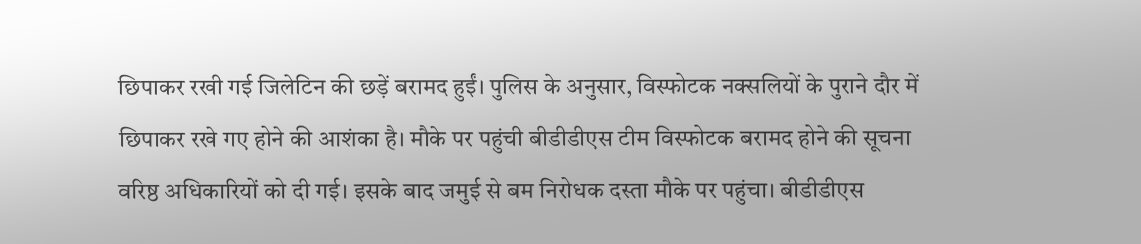छिपाकर रखी गई जिलेटिन की छड़ें बरामद हुईं। पुलिस के अनुसार, विस्फोटक नक्सलियों के पुराने दौर में छिपाकर रखे गए होने की आशंका है। मौके पर पहुंची बीडीडीएस टीम विस्फोटक बरामद होने की सूचना वरिष्ठ अधिकारियों को दी गई। इसके बाद जमुई से बम निरोधक दस्ता मौके पर पहुंचा। बीडीडीएस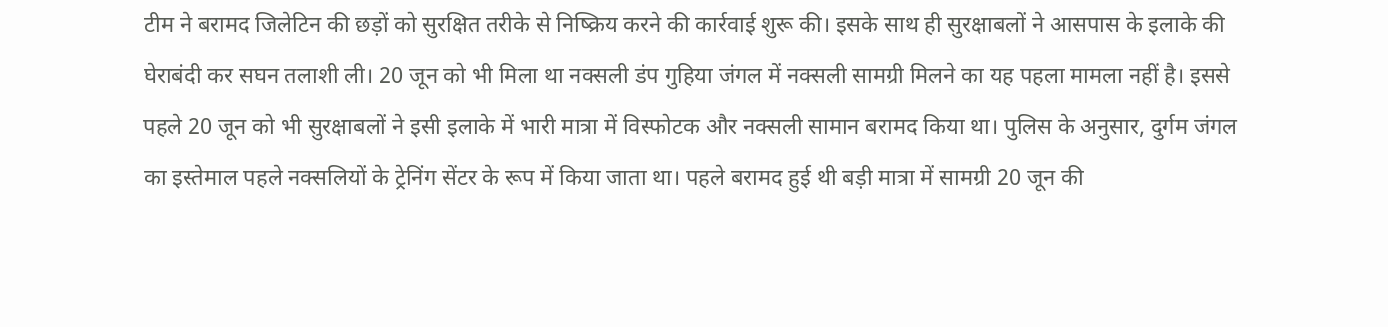टीम ने बरामद जिलेटिन की छड़ों को सुरक्षित तरीके से निष्क्रिय करने की कार्रवाई शुरू की। इसके साथ ही सुरक्षाबलों ने आसपास के इलाके की घेराबंदी कर सघन तलाशी ली। 20 जून को भी मिला था नक्सली डंप गुहिया जंगल में नक्सली सामग्री मिलने का यह पहला मामला नहीं है। इससे पहले 20 जून को भी सुरक्षाबलों ने इसी इलाके में भारी मात्रा में विस्फोटक और नक्सली सामान बरामद किया था। पुलिस के अनुसार, दुर्गम जंगल का इस्तेमाल पहले नक्सलियों के ट्रेनिंग सेंटर के रूप में किया जाता था। पहले बरामद हुई थी बड़ी मात्रा में सामग्री 20 जून की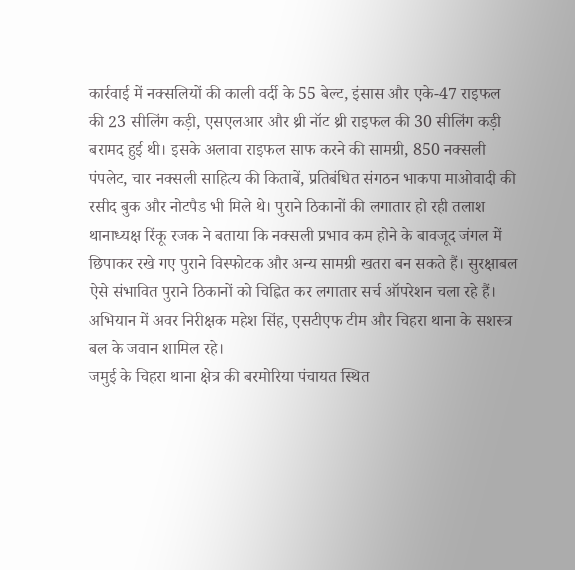कार्रवाई में नक्सलियों की काली वर्दी के 55 बेल्ट, इंसास और एके-47 राइफल की 23 सीलिंग कड़ी, एसएलआर और थ्री नॉट थ्री राइफल की 30 सीलिंग कड़ी बरामद हुई थी। इसके अलावा राइफल साफ करने की सामग्री, 850 नक्सली पंपलेट, चार नक्सली साहित्य की किताबें, प्रतिबंधित संगठन भाकपा माओवादी की रसीद बुक और नोटपैड भी मिले थे। पुराने ठिकानों की लगातार हो रही तलाश थानाध्यक्ष रिंकू रजक ने बताया कि नक्सली प्रभाव कम होने के बावजूद जंगल में छिपाकर रखे गए पुराने विस्फोटक और अन्य सामग्री खतरा बन सकते हैं। सुरक्षाबल ऐसे संभावित पुराने ठिकानों को चिह्नित कर लगातार सर्च ऑपरेशन चला रहे हैं। अभियान में अवर निरीक्षक महेश सिंह, एसटीएफ टीम और चिहरा थाना के सशस्त्र बल के जवान शामिल रहे।
जमुई के चिहरा थाना क्षेत्र की बरमोरिया पंचायत स्थित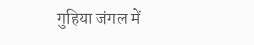गुहिया जंगल में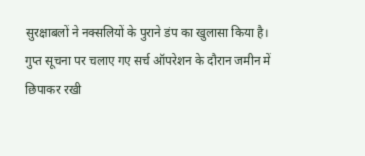सुरक्षाबलों ने नक्सलियों के पुराने डंप का खुलासा किया है। गुप्त सूचना पर चलाए गए सर्च ऑपरेशन के दौरान जमीन में छिपाकर रखी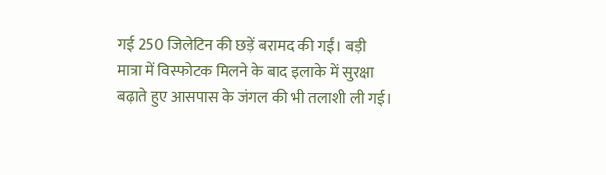गई 250 जिलेटिन की छड़ें बरामद की गईं। बड़ी मात्रा में विस्फोटक मिलने के बाद इलाके में सुरक्षा बढ़ाते हुए आसपास के जंगल की भी तलाशी ली गई।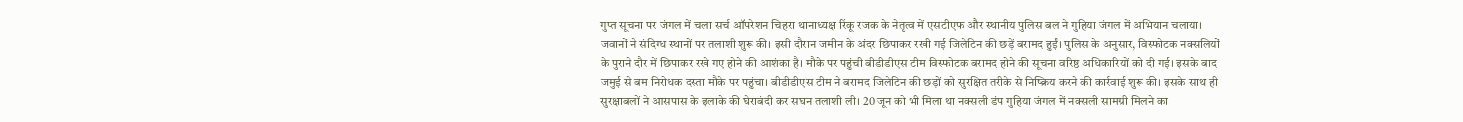गुप्त सूचना पर जंगल में चला सर्च ऑपरेशन चिहरा थानाध्यक्ष रिंकू रजक के नेतृत्व में एसटीएफ और स्थानीय पुलिस बल ने गुहिया जंगल में अभियान चलाया। जवानों ने संदिग्ध स्थानों पर तलाशी शुरू की। इसी दौरान जमीन के अंदर छिपाकर रखी गई जिलेटिन की छड़ें बरामद हुईं। पुलिस के अनुसार, विस्फोटक नक्सलियों के पुराने दौर में छिपाकर रखे गए होने की आशंका है। मौके पर पहुंची बीडीडीएस टीम विस्फोटक बरामद होने की सूचना वरिष्ठ अधिकारियों को दी गई। इसके बाद जमुई से बम निरोधक दस्ता मौके पर पहुंचा। बीडीडीएस टीम ने बरामद जिलेटिन की छड़ों को सुरक्षित तरीके से निष्क्रिय करने की कार्रवाई शुरू की। इसके साथ ही सुरक्षाबलों ने आसपास के इलाके की घेराबंदी कर सघन तलाशी ली। 20 जून को भी मिला था नक्सली डंप गुहिया जंगल में नक्सली सामग्री मिलने का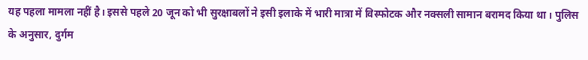यह पहला मामला नहीं है। इससे पहले 20 जून को भी सुरक्षाबलों ने इसी इलाके में भारी मात्रा में विस्फोटक और नक्सली सामान बरामद किया था। पुलिस के अनुसार, दुर्गम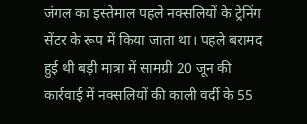जंगल का इस्तेमाल पहले नक्सलियों के ट्रेनिंग सेंटर के रूप में किया जाता था। पहले बरामद हुई थी बड़ी मात्रा में सामग्री 20 जून की कार्रवाई में नक्सलियों की काली वर्दी के 55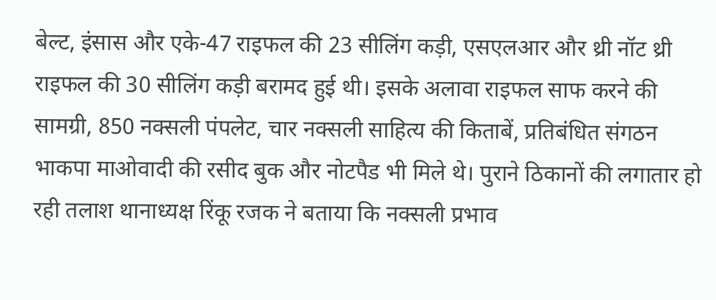बेल्ट, इंसास और एके-47 राइफल की 23 सीलिंग कड़ी, एसएलआर और थ्री नॉट थ्री राइफल की 30 सीलिंग कड़ी बरामद हुई थी। इसके अलावा राइफल साफ करने की सामग्री, 850 नक्सली पंपलेट, चार नक्सली साहित्य की किताबें, प्रतिबंधित संगठन भाकपा माओवादी की रसीद बुक और नोटपैड भी मिले थे। पुराने ठिकानों की लगातार हो रही तलाश थानाध्यक्ष रिंकू रजक ने बताया कि नक्सली प्रभाव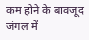कम होने के बावजूद जंगल में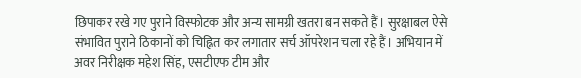छिपाकर रखे गए पुराने विस्फोटक और अन्य सामग्री खतरा बन सकते हैं। सुरक्षाबल ऐसे संभावित पुराने ठिकानों को चिह्नित कर लगातार सर्च ऑपरेशन चला रहे हैं। अभियान में अवर निरीक्षक महेश सिंह, एसटीएफ टीम और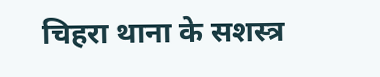चिहरा थाना के सशस्त्र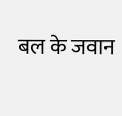बल के जवान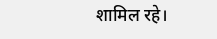शामिल रहे।